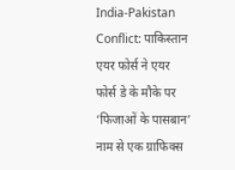India-Pakistan Conflict: पाकिस्तान एयर फोर्स ने एयर फोर्स डे के मौके पर ‘फिजाओं के पासबान’ नाम से एक ग्राफिक्स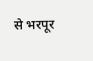से भरपूर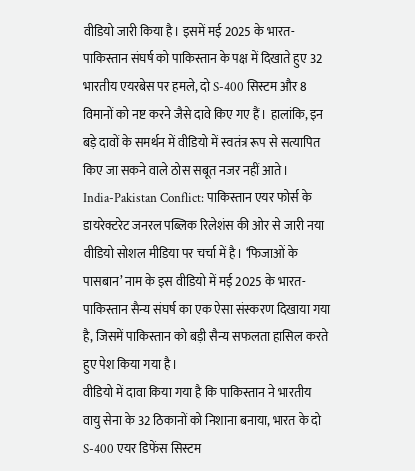वीडियो जारी किया है। इसमें मई 2025 के भारत-पाकिस्तान संघर्ष को पाकिस्तान के पक्ष में दिखाते हुए 32 भारतीय एयरबेस पर हमले, दो S-400 सिस्टम और 8 विमानों को नष्ट करने जैसे दावे किए गए हैं। हालांकि, इन बड़े दावों के समर्थन में वीडियो में स्वतंत्र रूप से सत्यापित किए जा सकने वाले ठोस सबूत नजर नहीं आते।
India-Pakistan Conflict: पाकिस्तान एयर फोर्स के डायरेक्टरेट जनरल पब्लिक रिलेशंस की ओर से जारी नया वीडियो सोशल मीडिया पर चर्चा में है। ‘फिजाओं के पासबान’ नाम के इस वीडियो में मई 2025 के भारत-पाकिस्तान सैन्य संघर्ष का एक ऐसा संस्करण दिखाया गया है, जिसमें पाकिस्तान को बड़ी सैन्य सफलता हासिल करते हुए पेश किया गया है।
वीडियो में दावा किया गया है कि पाकिस्तान ने भारतीय वायु सेना के 32 ठिकानों को निशाना बनाया, भारत के दो S-400 एयर डिफेंस सिस्टम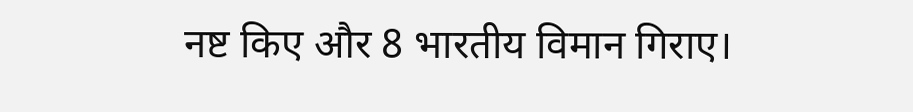नष्ट किए और 8 भारतीय विमान गिराए।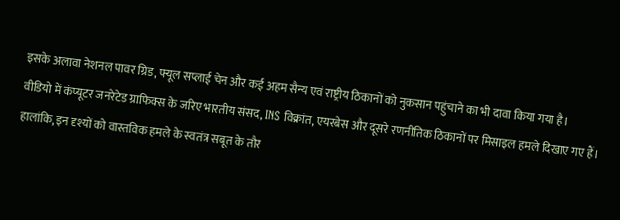इसके अलावा नेशनल पावर ग्रिड, फ्यूल सप्लाई चेन और कई अहम सैन्य एवं राष्ट्रीय ठिकानों को नुकसान पहुंचाने का भी दावा किया गया है।
वीडियो में कंप्यूटर जनरेटेड ग्राफिक्स के जरिए भारतीय संसद, INS विक्रांत, एयरबेस और दूसरे रणनीतिक ठिकानों पर मिसाइल हमले दिखाए गए हैं। हालांकि, इन दृश्यों को वास्तविक हमले के स्वतंत्र सबूत के तौर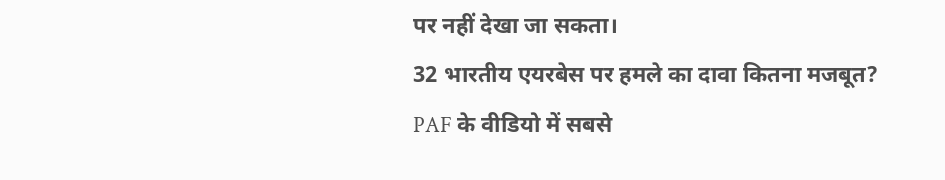पर नहीं देखा जा सकता।
32 भारतीय एयरबेस पर हमले का दावा कितना मजबूत?
PAF के वीडियो में सबसे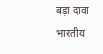बड़ा दावा भारतीय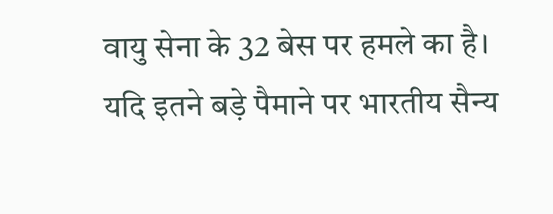वायु सेना के 32 बेस पर हमले का है। यदि इतने बड़े पैमाने पर भारतीय सैन्य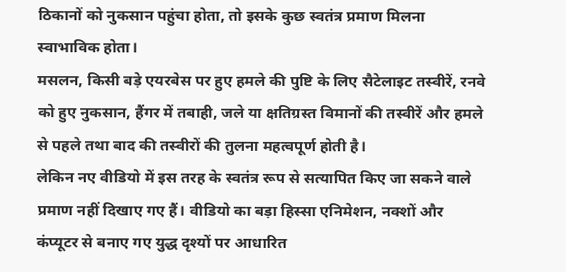ठिकानों को नुकसान पहुंचा होता, तो इसके कुछ स्वतंत्र प्रमाण मिलना स्वाभाविक होता।
मसलन, किसी बड़े एयरबेस पर हुए हमले की पुष्टि के लिए सैटेलाइट तस्वीरें, रनवे को हुए नुकसान, हैंगर में तबाही, जले या क्षतिग्रस्त विमानों की तस्वीरें और हमले से पहले तथा बाद की तस्वीरों की तुलना महत्वपूर्ण होती है।
लेकिन नए वीडियो में इस तरह के स्वतंत्र रूप से सत्यापित किए जा सकने वाले प्रमाण नहीं दिखाए गए हैं। वीडियो का बड़ा हिस्सा एनिमेशन, नक्शों और कंप्यूटर से बनाए गए युद्ध दृश्यों पर आधारित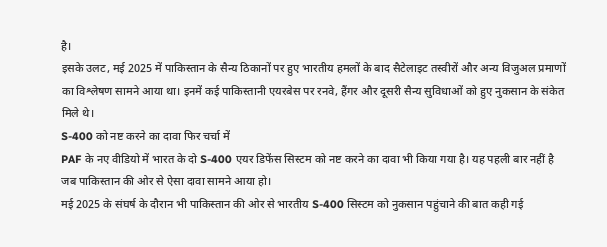है।
इसके उलट, मई 2025 में पाकिस्तान के सैन्य ठिकानों पर हुए भारतीय हमलों के बाद सैटेलाइट तस्वीरों और अन्य विजुअल प्रमाणों का विश्लेषण सामने आया था। इनमें कई पाकिस्तानी एयरबेस पर रनवे, हैंगर और दूसरी सैन्य सुविधाओं को हुए नुकसान के संकेत मिले थे।
S-400 को नष्ट करने का दावा फिर चर्चा में
PAF के नए वीडियो में भारत के दो S-400 एयर डिफेंस सिस्टम को नष्ट करने का दावा भी किया गया है। यह पहली बार नहीं है जब पाकिस्तान की ओर से ऐसा दावा सामने आया हो।
मई 2025 के संघर्ष के दौरान भी पाकिस्तान की ओर से भारतीय S-400 सिस्टम को नुकसान पहुंचाने की बात कही गई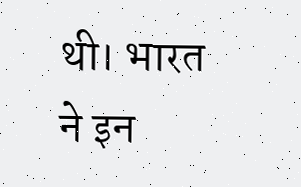थी। भारत ने इन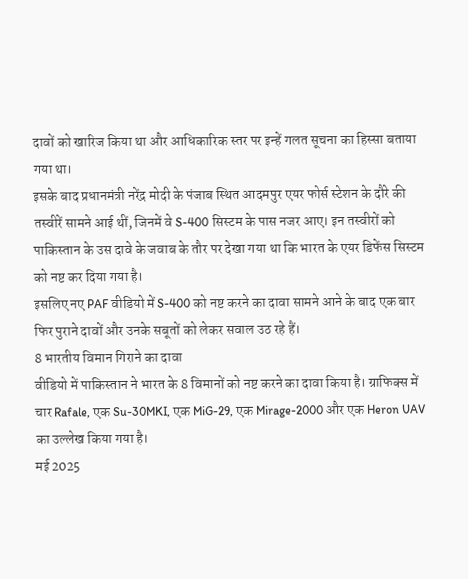दावों को खारिज किया था और आधिकारिक स्तर पर इन्हें गलत सूचना का हिस्सा बताया गया था।
इसके बाद प्रधानमंत्री नरेंद्र मोदी के पंजाब स्थित आदमपुर एयर फोर्स स्टेशन के दौरे की तस्वीरें सामने आई थीं, जिनमें वे S-400 सिस्टम के पास नजर आए। इन तस्वीरों को पाकिस्तान के उस दावे के जवाब के तौर पर देखा गया था कि भारत के एयर डिफेंस सिस्टम को नष्ट कर दिया गया है।
इसलिए नए PAF वीडियो में S-400 को नष्ट करने का दावा सामने आने के बाद एक बार फिर पुराने दावों और उनके सबूतों को लेकर सवाल उठ रहे हैं।
8 भारतीय विमान गिराने का दावा
वीडियो में पाकिस्तान ने भारत के 8 विमानों को नष्ट करने का दावा किया है। ग्राफिक्स में चार Rafale, एक Su-30MKI, एक MiG-29, एक Mirage-2000 और एक Heron UAV का उल्लेख किया गया है।
मई 2025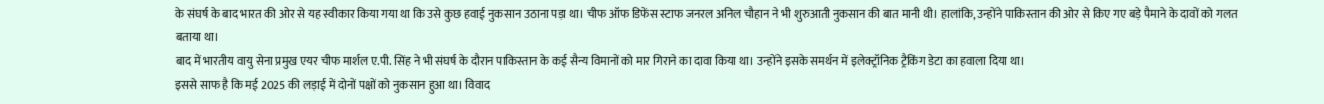के संघर्ष के बाद भारत की ओर से यह स्वीकार किया गया था कि उसे कुछ हवाई नुकसान उठाना पड़ा था। चीफ ऑफ डिफेंस स्टाफ जनरल अनिल चौहान ने भी शुरुआती नुकसान की बात मानी थी। हालांकि, उन्होंने पाकिस्तान की ओर से किए गए बड़े पैमाने के दावों को गलत बताया था।
बाद में भारतीय वायु सेना प्रमुख एयर चीफ मार्शल ए.पी. सिंह ने भी संघर्ष के दौरान पाकिस्तान के कई सैन्य विमानों को मार गिराने का दावा किया था। उन्होंने इसके समर्थन में इलेक्ट्रॉनिक ट्रैकिंग डेटा का हवाला दिया था।
इससे साफ है कि मई 2025 की लड़ाई में दोनों पक्षों को नुकसान हुआ था। विवाद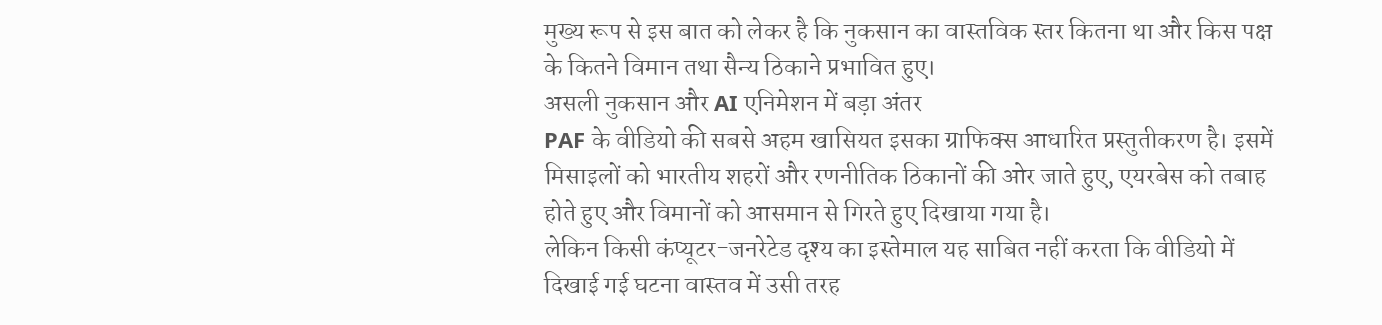मुख्य रूप से इस बात को लेकर है कि नुकसान का वास्तविक स्तर कितना था और किस पक्ष के कितने विमान तथा सैन्य ठिकाने प्रभावित हुए।
असली नुकसान और AI एनिमेशन में बड़ा अंतर
PAF के वीडियो की सबसे अहम खासियत इसका ग्राफिक्स आधारित प्रस्तुतीकरण है। इसमें मिसाइलों को भारतीय शहरों और रणनीतिक ठिकानों की ओर जाते हुए, एयरबेस को तबाह होते हुए और विमानों को आसमान से गिरते हुए दिखाया गया है।
लेकिन किसी कंप्यूटर-जनरेटेड दृश्य का इस्तेमाल यह साबित नहीं करता कि वीडियो में दिखाई गई घटना वास्तव में उसी तरह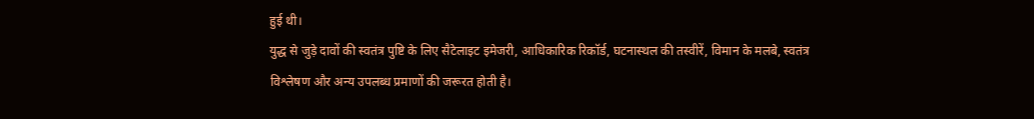हुई थी।
युद्ध से जुड़े दावों की स्वतंत्र पुष्टि के लिए सैटेलाइट इमेजरी, आधिकारिक रिकॉर्ड, घटनास्थल की तस्वीरें, विमान के मलबे, स्वतंत्र विश्लेषण और अन्य उपलब्ध प्रमाणों की जरूरत होती है।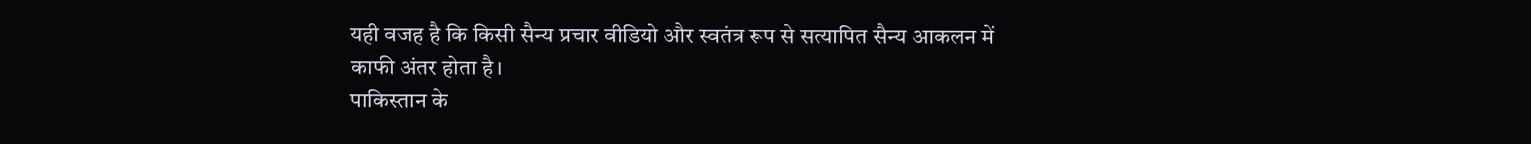यही वजह है कि किसी सैन्य प्रचार वीडियो और स्वतंत्र रूप से सत्यापित सैन्य आकलन में काफी अंतर होता है।
पाकिस्तान के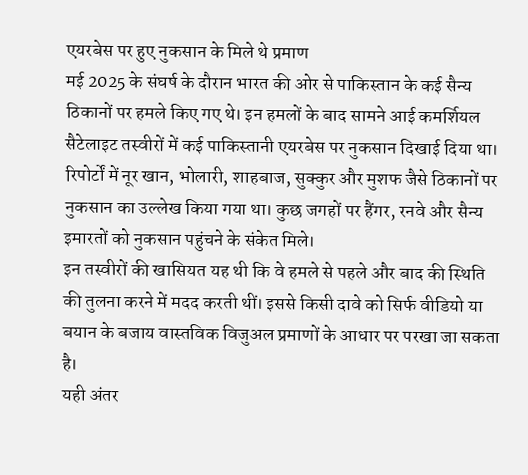एयरबेस पर हुए नुकसान के मिले थे प्रमाण
मई 2025 के संघर्ष के दौरान भारत की ओर से पाकिस्तान के कई सैन्य ठिकानों पर हमले किए गए थे। इन हमलों के बाद सामने आई कमर्शियल सैटेलाइट तस्वीरों में कई पाकिस्तानी एयरबेस पर नुकसान दिखाई दिया था।
रिपोर्टों में नूर खान, भोलारी, शाहबाज, सुक्कुर और मुशफ जैसे ठिकानों पर नुकसान का उल्लेख किया गया था। कुछ जगहों पर हैंगर, रनवे और सैन्य इमारतों को नुकसान पहुंचने के संकेत मिले।
इन तस्वीरों की खासियत यह थी कि वे हमले से पहले और बाद की स्थिति की तुलना करने में मदद करती थीं। इससे किसी दावे को सिर्फ वीडियो या बयान के बजाय वास्तविक विजुअल प्रमाणों के आधार पर परखा जा सकता है।
यही अंतर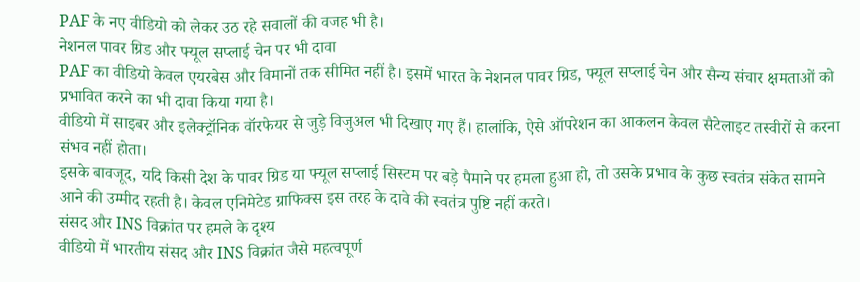PAF के नए वीडियो को लेकर उठ रहे सवालों की वजह भी है।
नेशनल पावर ग्रिड और फ्यूल सप्लाई चेन पर भी दावा
PAF का वीडियो केवल एयरबेस और विमानों तक सीमित नहीं है। इसमें भारत के नेशनल पावर ग्रिड, फ्यूल सप्लाई चेन और सैन्य संचार क्षमताओं को प्रभावित करने का भी दावा किया गया है।
वीडियो में साइबर और इलेक्ट्रॉनिक वॉरफेयर से जुड़े विजुअल भी दिखाए गए हैं। हालांकि, ऐसे ऑपरेशन का आकलन केवल सैटेलाइट तस्वीरों से करना संभव नहीं होता।
इसके बावजूद, यदि किसी देश के पावर ग्रिड या फ्यूल सप्लाई सिस्टम पर बड़े पैमाने पर हमला हुआ हो, तो उसके प्रभाव के कुछ स्वतंत्र संकेत सामने आने की उम्मीद रहती है। केवल एनिमेटेड ग्राफिक्स इस तरह के दावे की स्वतंत्र पुष्टि नहीं करते।
संसद और INS विक्रांत पर हमले के दृश्य
वीडियो में भारतीय संसद और INS विक्रांत जैसे महत्वपूर्ण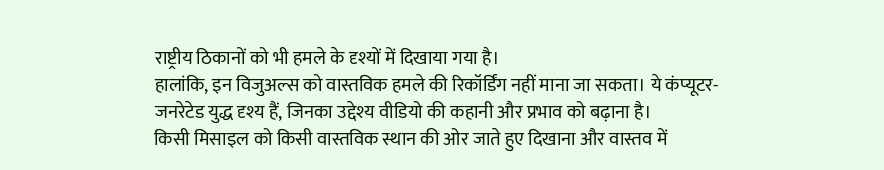राष्ट्रीय ठिकानों को भी हमले के दृश्यों में दिखाया गया है।
हालांकि, इन विजुअल्स को वास्तविक हमले की रिकॉर्डिंग नहीं माना जा सकता। ये कंप्यूटर-जनरेटेड युद्ध दृश्य हैं, जिनका उद्देश्य वीडियो की कहानी और प्रभाव को बढ़ाना है।
किसी मिसाइल को किसी वास्तविक स्थान की ओर जाते हुए दिखाना और वास्तव में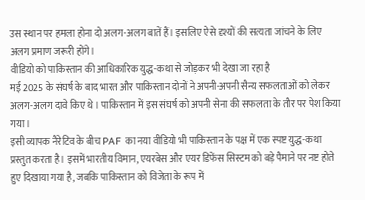उस स्थान पर हमला होना दो अलग-अलग बातें हैं। इसलिए ऐसे दृश्यों की सत्यता जांचने के लिए अलग प्रमाण जरूरी होंगे।
वीडियो को पाकिस्तान की आधिकारिक युद्ध-कथा से जोड़कर भी देखा जा रहा है
मई 2025 के संघर्ष के बाद भारत और पाकिस्तान दोनों ने अपनी-अपनी सैन्य सफलताओं को लेकर अलग-अलग दावे किए थे। पाकिस्तान में इस संघर्ष को अपनी सेना की सफलता के तौर पर पेश किया गया।
इसी व्यापक नैरेटिव के बीच PAF का नया वीडियो भी पाकिस्तान के पक्ष में एक स्पष्ट युद्ध-कथा प्रस्तुत करता है। इसमें भारतीय विमान, एयरबेस और एयर डिफेंस सिस्टम को बड़े पैमाने पर नष्ट होते हुए दिखाया गया है, जबकि पाकिस्तान को विजेता के रूप में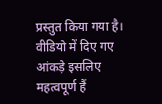प्रस्तुत किया गया है।
वीडियो में दिए गए आंकड़े इसलिए महत्वपूर्ण हैं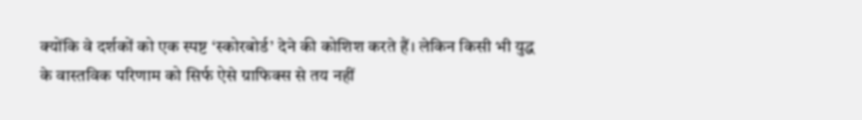क्योंकि वे दर्शकों को एक स्पष्ट ‘स्कोरबोर्ड’ देने की कोशिश करते हैं। लेकिन किसी भी युद्ध के वास्तविक परिणाम को सिर्फ ऐसे ग्राफिक्स से तय नहीं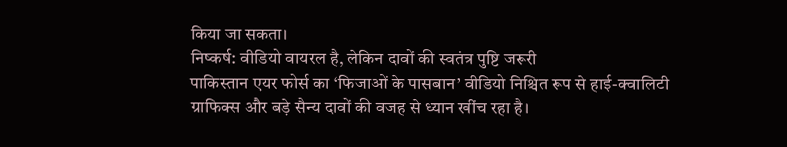किया जा सकता।
निष्कर्ष: वीडियो वायरल है, लेकिन दावों की स्वतंत्र पुष्टि जरूरी
पाकिस्तान एयर फोर्स का ‘फिजाओं के पासबान’ वीडियो निश्चित रूप से हाई-क्वालिटी ग्राफिक्स और बड़े सैन्य दावों की वजह से ध्यान खींच रहा है।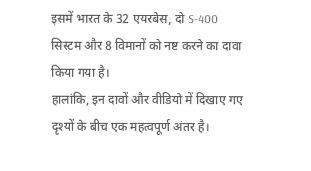इसमें भारत के 32 एयरबेस, दो S-400 सिस्टम और 8 विमानों को नष्ट करने का दावा किया गया है।
हालांकि, इन दावों और वीडियो में दिखाए गए दृश्यों के बीच एक महत्वपूर्ण अंतर है।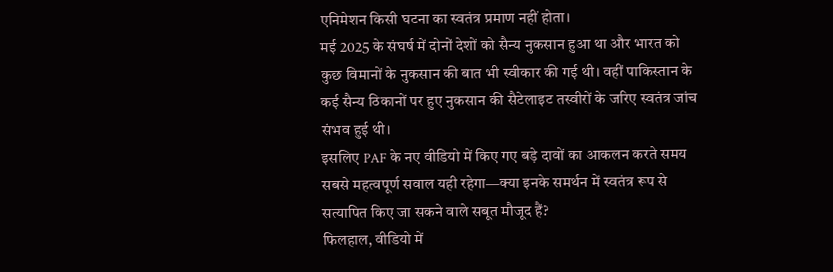एनिमेशन किसी घटना का स्वतंत्र प्रमाण नहीं होता।
मई 2025 के संघर्ष में दोनों देशों को सैन्य नुकसान हुआ था और भारत को कुछ विमानों के नुकसान की बात भी स्वीकार की गई थी। वहीं पाकिस्तान के कई सैन्य ठिकानों पर हुए नुकसान की सैटेलाइट तस्वीरों के जरिए स्वतंत्र जांच संभव हुई थी।
इसलिए PAF के नए वीडियो में किए गए बड़े दावों का आकलन करते समय सबसे महत्वपूर्ण सवाल यही रहेगा—क्या इनके समर्थन में स्वतंत्र रूप से सत्यापित किए जा सकने वाले सबूत मौजूद हैं?
फिलहाल, वीडियो में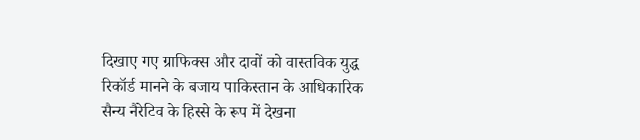दिखाए गए ग्राफिक्स और दावों को वास्तविक युद्ध रिकॉर्ड मानने के बजाय पाकिस्तान के आधिकारिक सैन्य नैरेटिव के हिस्से के रूप में देखना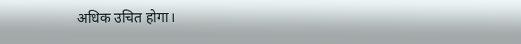अधिक उचित होगा।